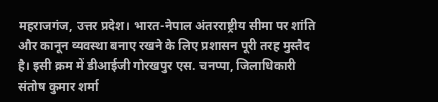महराजगंज, उत्तर प्रदेश। भारत-नेपाल अंतरराष्ट्रीय सीमा पर शांति और कानून व्यवस्था बनाए रखने के लिए प्रशासन पूरी तरह मुस्तैद है। इसी क्रम में डीआईजी गोरखपुर एस. चनप्पा, जिलाधिकारी संतोष कुमार शर्मा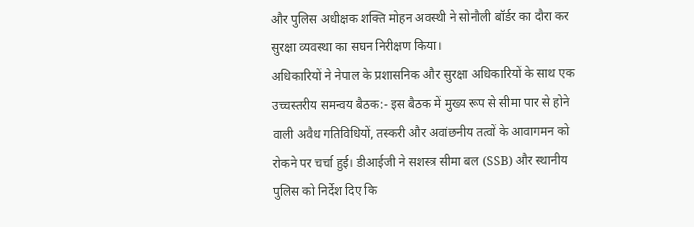और पुलिस अधीक्षक शक्ति मोहन अवस्थी ने सोनौली बॉर्डर का दौरा कर सुरक्षा व्यवस्था का सघन निरीक्षण किया।
अधिकारियों ने नेपाल के प्रशासनिक और सुरक्षा अधिकारियों के साथ एक उच्चस्तरीय समन्वय बैठक:- इस बैठक में मुख्य रूप से सीमा पार से होने वाली अवैध गतिविधियों, तस्करी और अवांछनीय तत्वों के आवागमन को रोकने पर चर्चा हुई। डीआईजी ने सशस्त्र सीमा बल (SSB) और स्थानीय पुलिस को निर्देश दिए कि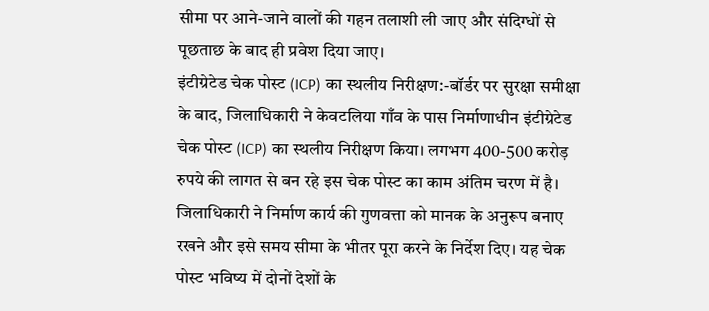सीमा पर आने-जाने वालों की गहन तलाशी ली जाए और संदिग्धों से पूछताछ के बाद ही प्रवेश दिया जाए।
इंटीग्रेटेड चेक पोस्ट (ICP) का स्थलीय निरीक्षण:-बॉर्डर पर सुरक्षा समीक्षा के बाद, जिलाधिकारी ने केवटलिया गाँव के पास निर्माणाधीन इंटीग्रेटेड चेक पोस्ट (ICP) का स्थलीय निरीक्षण किया। लगभग 400-500 करोड़ रुपये की लागत से बन रहे इस चेक पोस्ट का काम अंतिम चरण में है।
जिलाधिकारी ने निर्माण कार्य की गुणवत्ता को मानक के अनुरूप बनाए रखने और इसे समय सीमा के भीतर पूरा करने के निर्देश दिए। यह चेक पोस्ट भविष्य में दोनों देशों के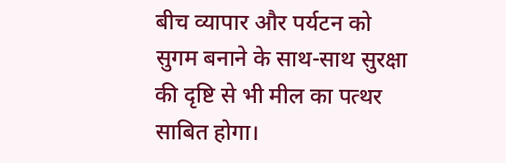बीच व्यापार और पर्यटन को सुगम बनाने के साथ-साथ सुरक्षा की दृष्टि से भी मील का पत्थर साबित होगा।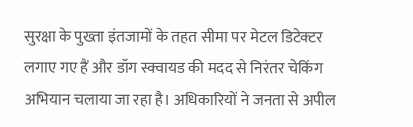सुरक्षा के पुख्ता इंतजामों के तहत सीमा पर मेटल डिटेक्टर लगाए गए हैं और डॉग स्क्वायड की मदद से निरंतर चेकिंग अभियान चलाया जा रहा है। अधिकारियों ने जनता से अपील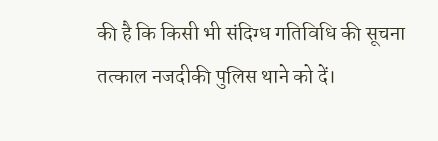की है कि किसी भी संदिग्ध गतिविधि की सूचना तत्काल नजदीकी पुलिस थाने को दें।